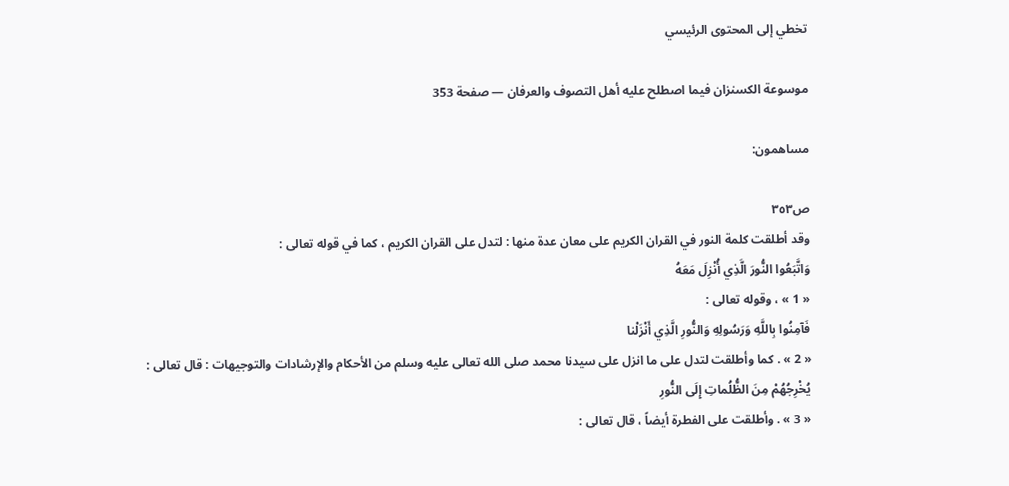تخطي إلى المحتوى الرئيسي

موسوعة الكسنزان فيما اصطلح عليه أهل التصوف والعرفان — صفحة 353

مساهمون:

ص٣٥٣
وقد أطلقت كلمة النور في القران الكريم على معان عدة منها : لتدل على القران الكريم ، كما في قوله تعالى :
وَاتَّبَعُوا النُّورَ الَّذِي أُنْزِلَ مَعَهُ
« 1 » ، وقوله تعالى :
فَآمِنُوا بِاللَّهِ وَرَسُولِهِ وَالنُّورِ الَّذِي أَنْزَلْنا
« 2 » . كما وأطلقت لتدل على ما انزل على سيدنا محمد صلى الله تعالى عليه وسلم من الأحكام والإرشادات والتوجيهات : قال تعالى :
يُخْرِجُهُمْ مِنَ الظُّلُماتِ إِلَى النُّورِ
« 3 » . وأطلقت على الفطرة أيضاً ، قال تعالى :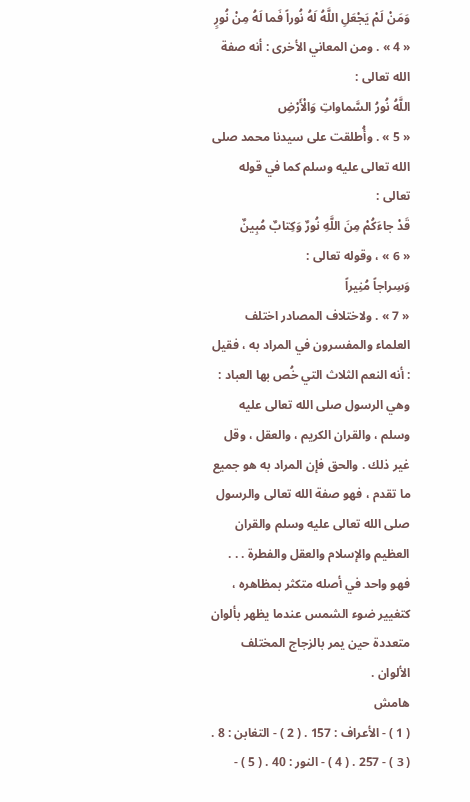وَمَنْ لَمْ يَجْعَلِ اللَّهُ لَهُ نُوراً فَما لَهُ مِنْ نُورٍ
« 4 » . ومن المعاني الأخرى : أنه صفة الله تعالى :
اللَّهُ نُورُ السَّماواتِ وَالْأَرْضِ
« 5 » . وأُطلقت على سيدنا محمد صلى الله تعالى عليه وسلم كما في قوله تعالى :
قَدْ جاءَكُمْ مِنَ اللَّهِ نُورٌ وَكِتابٌ مُبِينٌ
« 6 » ، وقوله تعالى :
وَسِراجاً مُنِيراً
« 7 » . ولاختلاف المصادر اختلف العلماء والمفسرون في المراد به ، فقيل : أنه النعم الثلاث التي خُص بها العباد : وهي الرسول صلى الله تعالى عليه وسلم ، والقران الكريم ، والعقل ، وقل غير ذلك . والحق فإن المراد به هو جميع ما تقدم ، فهو صفة الله تعالى والرسول صلى الله تعالى عليه وسلم والقران العظيم والإسلام والعقل والفطرة . . . فهو واحد في أصله متكثر بمظاهره ، كتغيير ضوء الشمس عندما يظهر بألوان متعددة حين يمر بالزجاج المختلف الألوان .
هامش
( 1 ) - الأعراف : 157 . ( 2 ) - التغابن : 8 . ( 3 ) - 257 . ( 4 ) - النور : 40 . ( 5 ) -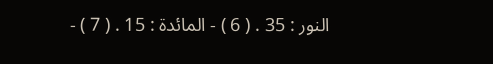النور : 35 . ( 6 ) - المائدة : 15 . ( 7 ) -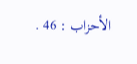الأحزاب : 46 .